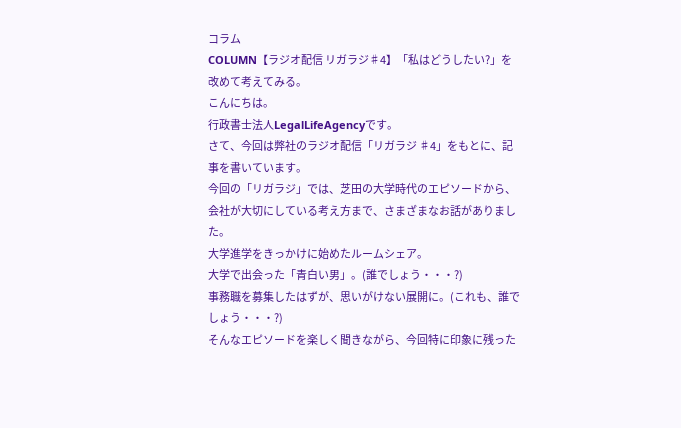コラム
COLUMN【ラジオ配信 リガラジ♯4】「私はどうしたい?」を改めて考えてみる。
こんにちは。
行政書士法人LegalLifeAgencyです。
さて、今回は弊社のラジオ配信「リガラジ ♯4」をもとに、記事を書いています。
今回の「リガラジ」では、芝田の大学時代のエピソードから、会社が大切にしている考え方まで、さまざまなお話がありました。
大学進学をきっかけに始めたルームシェア。
大学で出会った「青白い男」。(誰でしょう・・・?)
事務職を募集したはずが、思いがけない展開に。(これも、誰でしょう・・・?)
そんなエピソードを楽しく聞きながら、今回特に印象に残った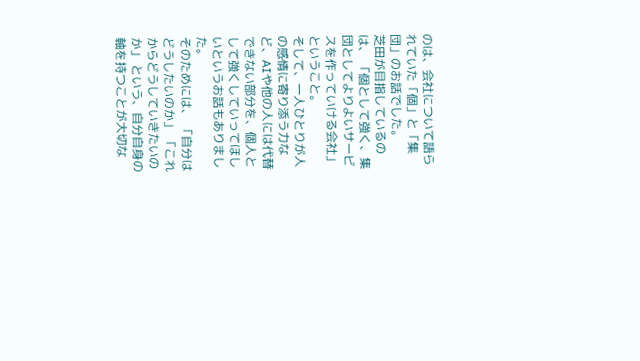のは、会社について語られていた「個」と「集団」のお話でした。
芝田が目指しているのは、 「個として強く、集団としてよりよいサービスを作っていける会社」 ということ。
そして、一人ひとりが人の感情に寄り添う力など、AIや他の人には代替できない部分を、個人として強くしていってほしいというお話もありました。
そのためには、 「自分はどうしたいのか」 「これからどうしていきたいのか」 という、自分自身の軸を持つことが大切な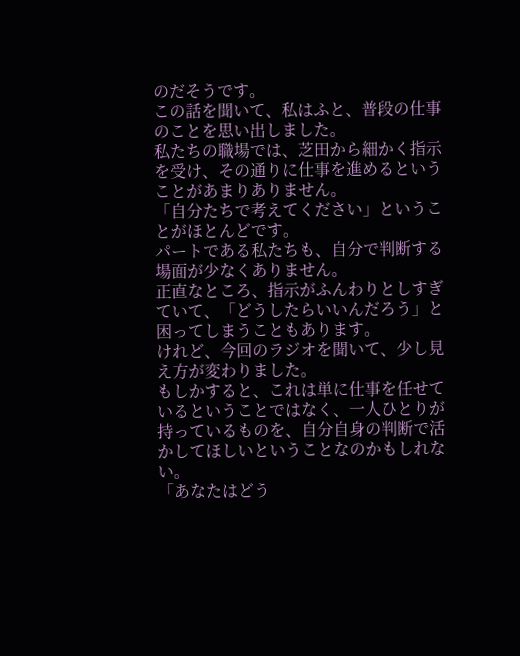のだそうです。
この話を聞いて、私はふと、普段の仕事のことを思い出しました。
私たちの職場では、芝田から細かく指示を受け、その通りに仕事を進めるということがあまりありません。
「自分たちで考えてください」ということがほとんどです。
パートである私たちも、自分で判断する場面が少なくありません。
正直なところ、指示がふんわりとしすぎていて、「どうしたらいいんだろう」と困ってしまうこともあります。
けれど、今回のラジオを聞いて、少し見え方が変わりました。
もしかすると、これは単に仕事を任せているということではなく、一人ひとりが持っているものを、自分自身の判断で活かしてほしいということなのかもしれない。
「あなたはどう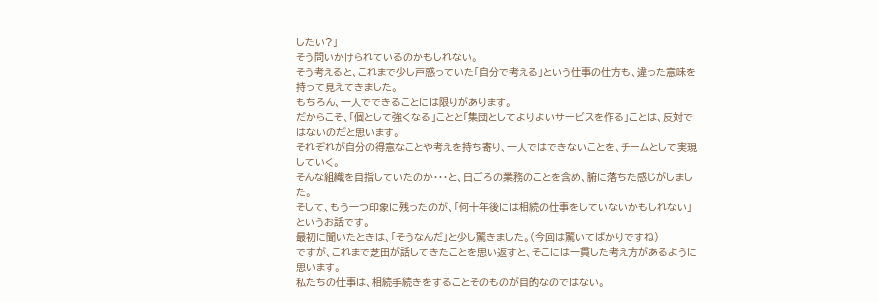したい?」
そう問いかけられているのかもしれない。
そう考えると、これまで少し戸惑っていた「自分で考える」という仕事の仕方も、違った意味を持って見えてきました。
もちろん、一人でできることには限りがあります。
だからこそ、「個として強くなる」ことと「集団としてよりよいサービスを作る」ことは、反対ではないのだと思います。
それぞれが自分の得意なことや考えを持ち寄り、一人ではできないことを、チームとして実現していく。
そんな組織を目指していたのか・・・と、日ごろの業務のことを含め、腑に落ちた感じがしました。
そして、もう一つ印象に残ったのが、「何十年後には相続の仕事をしていないかもしれない」というお話です。
最初に聞いたときは、「そうなんだ」と少し驚きました。(今回は驚いてばかりですね)
ですが、これまで芝田が話してきたことを思い返すと、そこには一貫した考え方があるように思います。
私たちの仕事は、相続手続きをすることそのものが目的なのではない。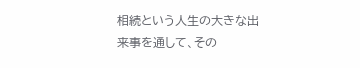相続という人生の大きな出来事を通して、その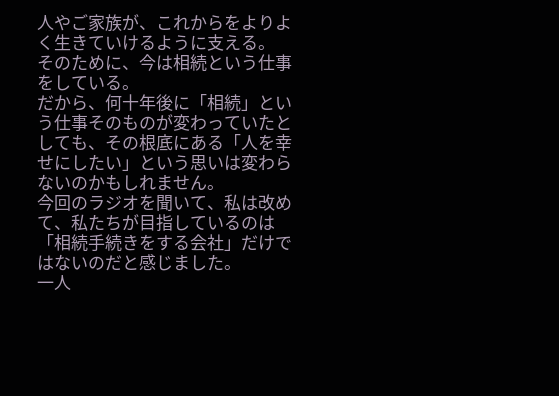人やご家族が、これからをよりよく生きていけるように支える。
そのために、今は相続という仕事をしている。
だから、何十年後に「相続」という仕事そのものが変わっていたとしても、その根底にある「人を幸せにしたい」という思いは変わらないのかもしれません。
今回のラジオを聞いて、私は改めて、私たちが目指しているのは「相続手続きをする会社」だけではないのだと感じました。
一人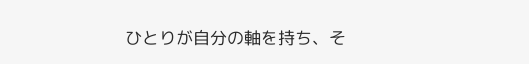ひとりが自分の軸を持ち、そ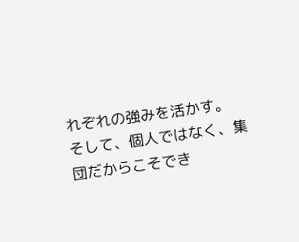れぞれの強みを活かす。
そして、個人ではなく、集団だからこそでき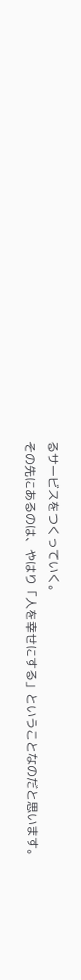るサービスをつくっていく。
その先にあるのは、やはり「人を幸せにする」ということなのだと思います。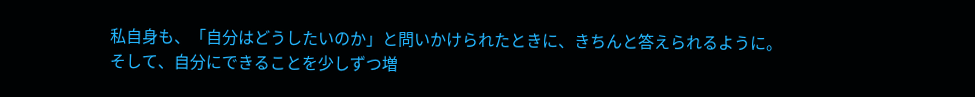私自身も、「自分はどうしたいのか」と問いかけられたときに、きちんと答えられるように。
そして、自分にできることを少しずつ増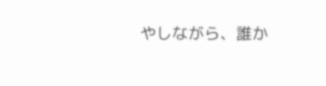やしながら、誰か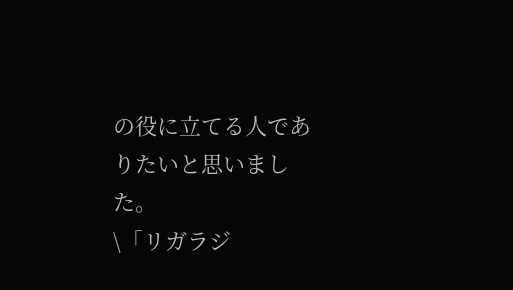の役に立てる人でありたいと思いました。
\「リガラジ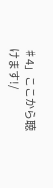♯4」ここから聴けます!/